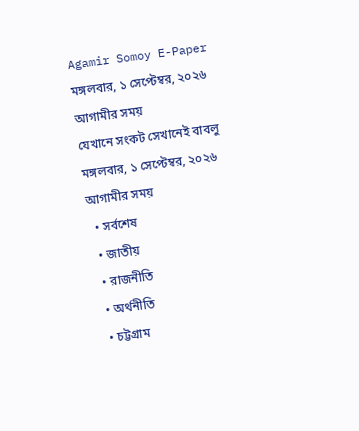Agamir Somoy E-Paper
মঙ্গলবার, ১ সেপ্টেম্বর, ২০২৬
আগামীর সময়
যেখানে সংকট সেখানেই বাবলু
মঙ্গলবার, ১ সেপ্টেম্বর, ২০২৬
আগামীর সময়
  • সর্বশেষ
  • জাতীয়
  • রাজনীতি
  • অর্থনীতি
  • চট্টগ্রাম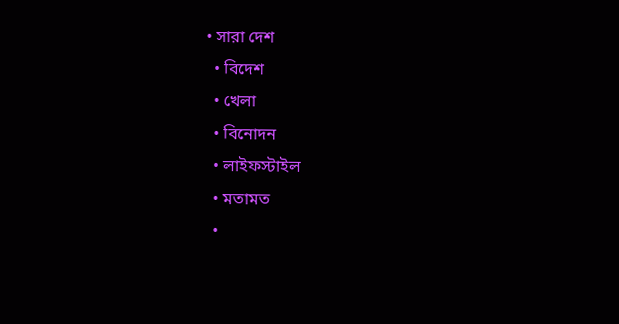• সারা দেশ
  • বিদেশ
  • খেলা
  • বিনোদন
  • লাইফস্টাইল
  • মতামত
  •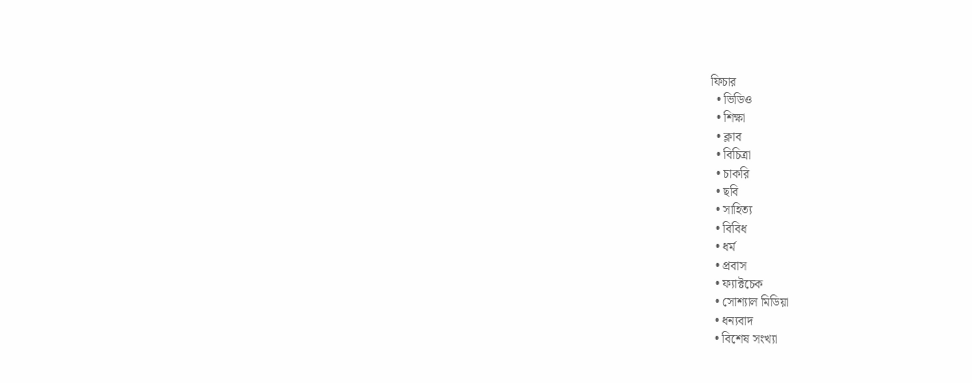ফিচার
  • ভিডিও
  • শিক্ষা
  • ক্লাব
  • বিচিত্রা
  • চাকরি
  • ছবি
  • সাহিত্য
  • বিবিধ
  • ধর্ম
  • প্রবাস
  • ফ্যাক্টচেক
  • সোশ্যাল মিডিয়া
  • ধন্যবাদ
  • বিশেষ সংখ্যা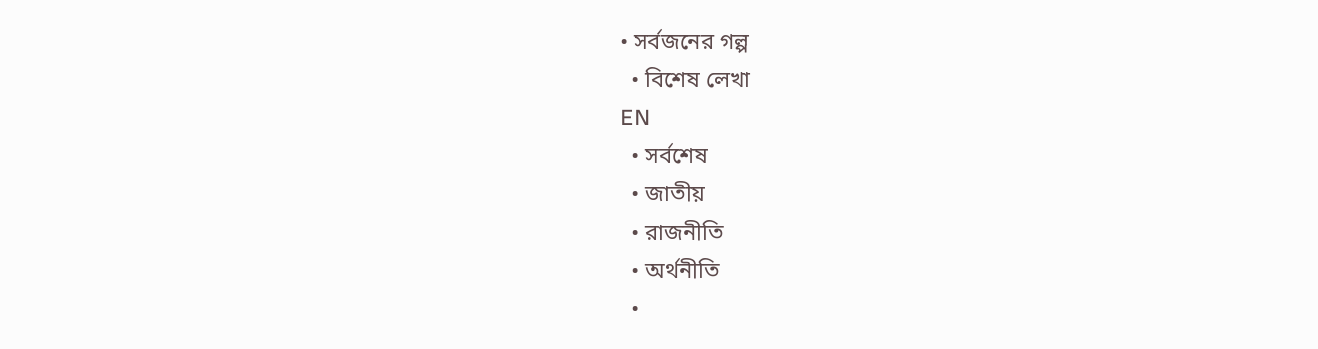• সর্বজনের গল্প
  • বিশেষ লেখা
EN
  • সর্বশেষ
  • জাতীয়
  • রাজনীতি
  • অর্থনীতি
  •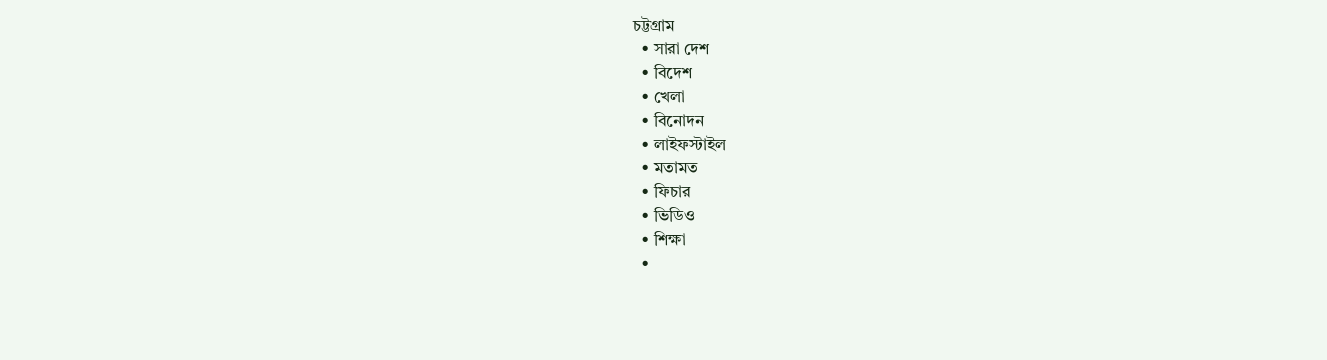চট্টগ্রাম
  • সারা দেশ
  • বিদেশ
  • খেলা
  • বিনোদন
  • লাইফস্টাইল
  • মতামত
  • ফিচার
  • ভিডিও
  • শিক্ষা
  •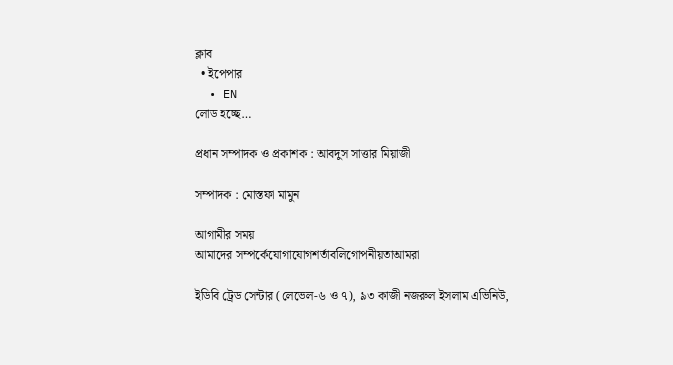ক্লাব
  • ইপেপার
  • EN
লোড হচ্ছে…

প্রধান সম্পাদক ও প্রকাশক : আবদুস সাত্তার মিয়াজী

সম্পাদক : মোস্তফা মামুন

আগামীর সময়
আমাদের সম্পর্কেযোগাযোগশর্তাবলিগোপনীয়তাআমরা

ইডিবি ট্রেড সেন্টার (লেভেল-৬ ও ৭), ৯৩ কাজী নজরুল ইসলাম এভিনিউ,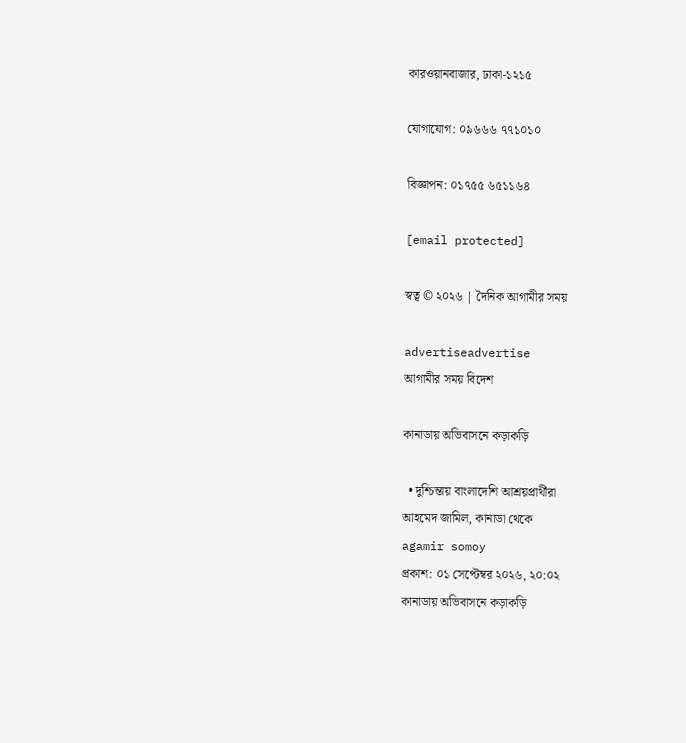কারওয়ানবাজার, ঢাকা-১২১৫

যোগাযোগ: ০৯৬৬৬ ৭৭১০১০

বিজ্ঞাপন: ০১৭৫৫ ৬৫১১৬৪

[email protected]

স্বত্ব © ২০২৬ | দৈনিক আগামীর সময়

advertiseadvertise
আগামীর সময় বিদেশ

কানাডায় অভিবাসনে কড়াকড়ি

  • দুশ্চিন্তায় বাংলাদেশি আশ্রয়প্রার্থীরা
আহমেদ জামিল, কানাডা থেকে
agamir somoy
প্রকাশ: ০১ সেপ্টেম্বর ২০২৬, ২০:০২
কানাডায় অভিবাসনে কড়াকড়ি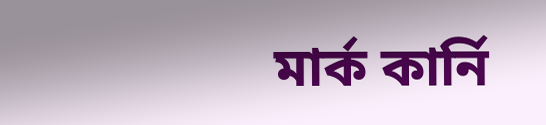মার্ক কার্নি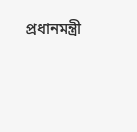প্রধানমন্ত্রী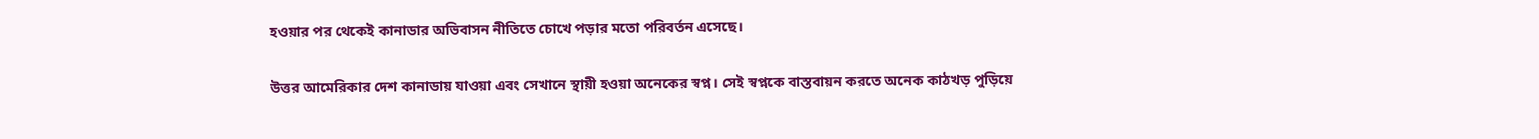হওয়ার পর থেকেই কানাডার অভিবাসন নীতিতে চোখে পড়ার মতো পরিবর্তন এসেছে।

উত্তর আমেরিকার দেশ কানাডায় যাওয়া এবং সেখানে স্থায়ী হওয়া অনেকের স্বপ্ন। সেই স্বপ্নকে বাস্তবায়ন করতে অনেক কাঠখড় পুড়িয়ে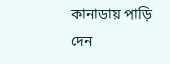কানাডায় পাড়ি দেন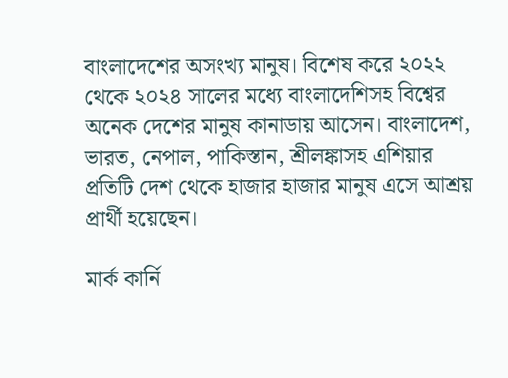বাংলাদেশের অসংখ্য মানুষ। বিশেষ করে ২০২২ থেকে ২০২৪ সালের মধ্যে বাংলাদেশিসহ বিশ্বের অনেক দেশের মানুষ কানাডায় আসেন। বাংলাদেশ, ভারত, নেপাল, পাকিস্তান, শ্রীলঙ্কাসহ এশিয়ার প্রতিটি দেশ থেকে হাজার হাজার মানুষ এসে আশ্রয় প্রার্থী হয়েছেন।

মার্ক কার্নি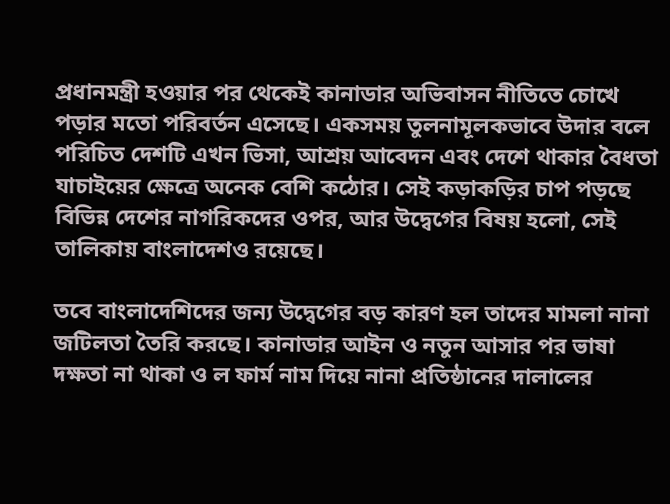প্রধানমন্ত্রী হওয়ার পর থেকেই কানাডার অভিবাসন নীতিতে চোখে পড়ার মতো পরিবর্তন এসেছে। একসময় তুলনামূলকভাবে উদার বলে পরিচিত দেশটি এখন ভিসা, আশ্রয় আবেদন এবং দেশে থাকার বৈধতা যাচাইয়ের ক্ষেত্রে অনেক বেশি কঠোর। সেই কড়াকড়ির চাপ পড়ছে বিভিন্ন দেশের নাগরিকদের ওপর, আর উদ্বেগের বিষয় হলো, সেই তালিকায় বাংলাদেশও রয়েছে।

তবে বাংলাদেশিদের জন্য উদ্বেগের বড় কারণ হল তাদের মামলা নানা জটিলতা তৈরি করছে। কানাডার আইন ও নতুন আসার পর ভাষা দক্ষতা না থাকা ও ল ফার্ম নাম দিয়ে নানা প্রতিষ্ঠানের দালালের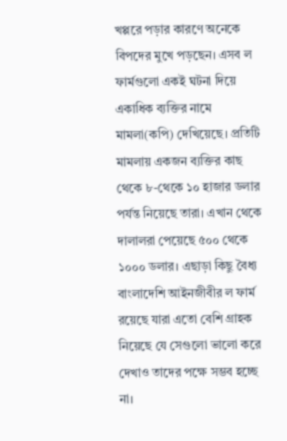খপ্পরে পড়ার কারণে অনেকে বিপদের মুখে পড়ছেন। এসব ল ফার্মগুলো একই ঘটনা দিয়ে একাধিক ব্যক্তির নামে মামলা(কপি) দেখিয়েছে। প্রতিটি মামলায় একজন ব্যক্তির কাছ থেকে ৮-থেকে ১০ হাজার ডলার পর্যন্ত নিয়েছে তারা। এখান থেকে দালালরা পেয়েছে ৫০০ থেকে ১০০০ ডলার। এছাড়া কিছু বৈধ্য বাংলাদেশি আইনজীবীর ল ফার্ম রয়েছে যারা এতো বেশি গ্রাহক নিয়েছে যে সেগুলো ভালো করে দেখাও তাদের পক্ষে সম্ভব হচ্ছে না।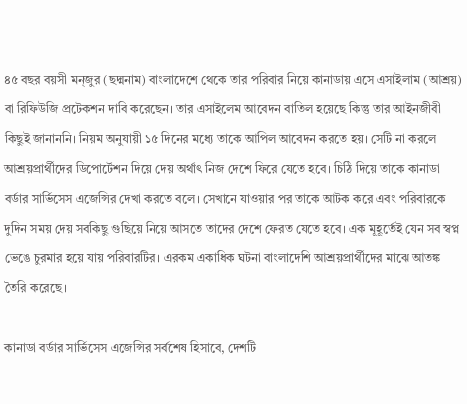৪৫ বছর বয়সী মন্জুর (ছদ্মনাম) বাংলাদেশে থেকে তার পরিবার নিয়ে কানাডায় এসে এসাইলাম (আশ্রয়) বা রিফিউজি প্রটেকশন দাবি করেছেন। তার এসাইলেম আবেদন বাতিল হয়েছে কিন্তু তার আইনজীবী কিছুই জানাননি। নিয়ম অনুযায়ী ১৫ দিনের মধ্যে তাকে আপিল আবেদন করতে হয়। সেটি না করলে  আশ্রয়প্রার্থীদের ডিপোর্টেশন দিয়ে দেয় অর্থাৎ নিজ দেশে ফিরে যেতে হবে। চিঠি দিয়ে তাকে কানাডা বর্ডার সার্ভিসেস এজেন্সির দেখা করতে বলে। সেখানে যাওয়ার পর তাকে আটক করে এবং পরিবারকে দুদিন সময় দেয় সবকিছু গুছিয়ে নিয়ে আসতে তাদের দেশে ফেরত যেতে হবে। এক মূহূর্তেই যেন সব স্বপ্ন ভেঙে চুরমার হয়ে যায় পরিবারটির। এরকম একাধিক ঘটনা বাংলাদেশি আশ্রয়প্রার্থীদের মাঝে আতঙ্ক তৈরি করেছে।

কানাডা বর্ডার সার্ভিসেস এজেন্সির সর্বশেষ হিসাবে, দেশটি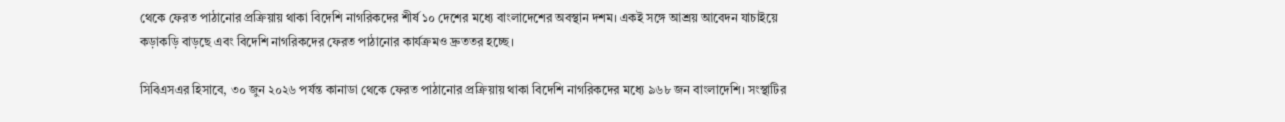থেকে ফেরত পাঠানোর প্রক্রিয়ায় থাকা বিদেশি নাগরিকদের শীর্ষ ১০ দেশের মধ্যে বাংলাদেশের অবস্থান দশম। একই সঙ্গে আশ্রয় আবেদন যাচাইয়ে কড়াকড়ি বাড়ছে এবং বিদেশি নাগরিকদের ফেরত পাঠানোর কার্যক্রমও দ্রুততর হচ্ছে।

সিবিএসএর হিসাবে, ৩০ জুন ২০২৬ পর্যন্ত কানাডা থেকে ফেরত পাঠানোর প্রক্রিয়ায় থাকা বিদেশি নাগরিকদের মধ্যে ৯৬৮ জন বাংলাদেশি। সংস্থাটির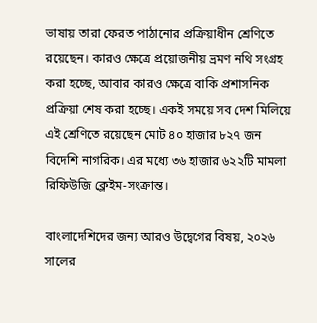ভাষায় তারা ফেরত পাঠানোর প্রক্রিয়াধীন শ্রেণিতে রয়েছেন। কারও ক্ষেত্রে প্রয়োজনীয় ভ্রমণ নথি সংগ্রহ করা হচ্ছে, আবার কারও ক্ষেত্রে বাকি প্রশাসনিক প্রক্রিয়া শেষ করা হচ্ছে। একই সময়ে সব দেশ মিলিয়ে এই শ্রেণিতে রয়েছেন মোট ৪০ হাজার ৮২৭ জন বিদেশি নাগরিক। এর মধ্যে ৩৬ হাজার ৬২২টি মামলা রিফিউজি ক্লেইম-সংক্রান্ত।

বাংলাদেশিদের জন্য আরও উদ্বেগের বিষয়, ২০২৬ সালের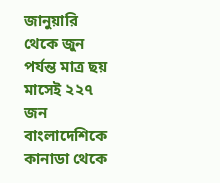জানুয়ারি থেকে জুন পর্যন্ত মাত্র ছয় মাসেই ২২৭ জন বাংলাদেশিকে কানাডা থেকে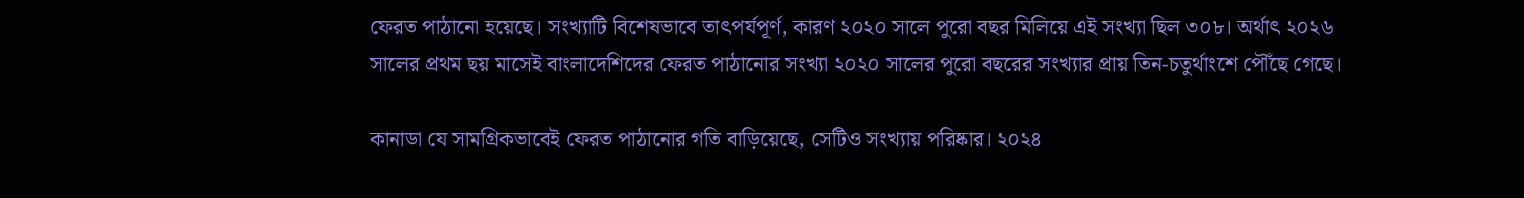ফেরত পাঠানো হয়েছে। সংখ্যাটি বিশেষভাবে তাৎপর্যপূর্ণ, কারণ ২০২০ সালে পুরো বছর মিলিয়ে এই সংখ্যা ছিল ৩০৮। অর্থাৎ ২০২৬ সালের প্রথম ছয় মাসেই বাংলাদেশিদের ফেরত পাঠানোর সংখ্যা ২০২০ সালের পুরো বছরের সংখ্যার প্রায় তিন-চতুর্থাংশে পৌঁছে গেছে।

কানাডা যে সামগ্রিকভাবেই ফেরত পাঠানোর গতি বাড়িয়েছে, সেটিও সংখ্যায় পরিষ্কার। ২০২৪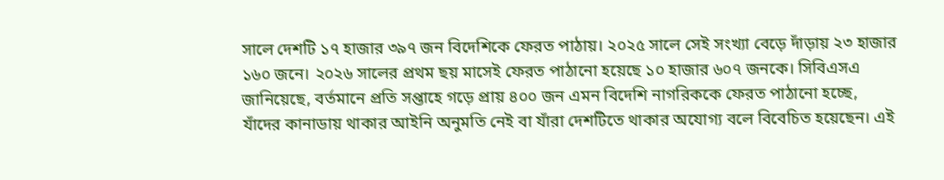সালে দেশটি ১৭ হাজার ৩৯৭ জন বিদেশিকে ফেরত পাঠায়। ২০২৫ সালে সেই সংখ্যা বেড়ে দাঁড়ায় ২৩ হাজার ১৬০ জনে। ২০২৬ সালের প্রথম ছয় মাসেই ফেরত পাঠানো হয়েছে ১০ হাজার ৬০৭ জনকে। সিবিএসএ জানিয়েছে, বর্তমানে প্রতি সপ্তাহে গড়ে প্রায় ৪০০ জন এমন বিদেশি নাগরিককে ফেরত পাঠানো হচ্ছে, যাঁদের কানাডায় থাকার আইনি অনুমতি নেই বা যাঁরা দেশটিতে থাকার অযোগ্য বলে বিবেচিত হয়েছেন। এই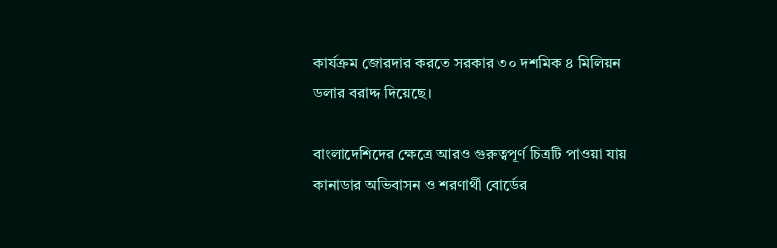কার্যক্রম জোরদার করতে সরকার ৩০ দশমিক ৪ মিলিয়ন ডলার বরাদ্দ দিয়েছে।

বাংলাদেশিদের ক্ষেত্রে আরও গুরুত্বপূর্ণ চিত্রটি পাওয়া যায় কানাডার অভিবাসন ও শরণার্থী বোর্ডের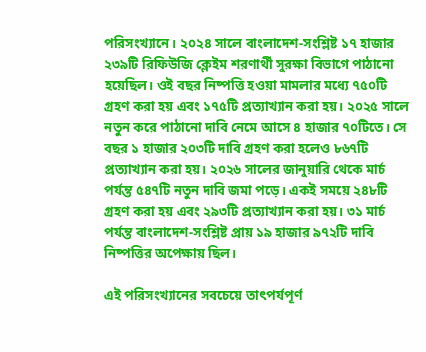পরিসংখ্যানে। ২০২৪ সালে বাংলাদেশ-সংশ্লিষ্ট ১৭ হাজার ২৩৯টি রিফিউজি ক্লেইম শরণার্থী সুরক্ষা বিভাগে পাঠানো হয়েছিল। ওই বছর নিষ্পত্তি হওয়া মামলার মধ্যে ৭৫০টি গ্রহণ করা হয় এবং ১৭৫টি প্রত্যাখ্যান করা হয়। ২০২৫ সালে নতুন করে পাঠানো দাবি নেমে আসে ৪ হাজার ৭০টিতে। সে বছর ১ হাজার ২০৩টি দাবি গ্রহণ করা হলেও ৮৬৭টি প্রত্যাখ্যান করা হয়। ২০২৬ সালের জানুয়ারি থেকে মার্চ পর্যন্ত ৫৪৭টি নতুন দাবি জমা পড়ে। একই সময়ে ২৪৮টি গ্রহণ করা হয় এবং ২৯৩টি প্রত্যাখ্যান করা হয়। ৩১ মার্চ পর্যন্ত বাংলাদেশ-সংশ্লিষ্ট প্রায় ১৯ হাজার ৯৭২টি দাবি নিষ্পত্তির অপেক্ষায় ছিল।

এই পরিসংখ্যানের সবচেয়ে তাৎপর্যপূর্ণ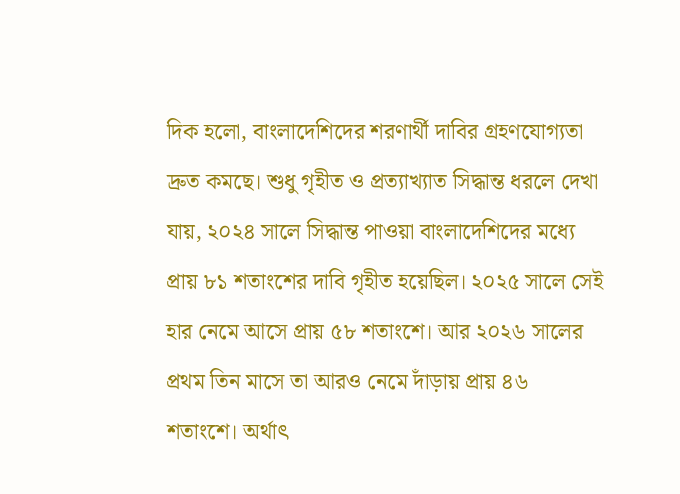দিক হলো, বাংলাদেশিদের শরণার্থী দাবির গ্রহণযোগ্যতা দ্রুত কমছে। শুধু গৃহীত ও প্রত্যাখ্যাত সিদ্ধান্ত ধরলে দেখা যায়, ২০২৪ সালে সিদ্ধান্ত পাওয়া বাংলাদেশিদের মধ্যে প্রায় ৮১ শতাংশের দাবি গৃহীত হয়েছিল। ২০২৫ সালে সেই হার নেমে আসে প্রায় ৫৮ শতাংশে। আর ২০২৬ সালের প্রথম তিন মাসে তা আরও নেমে দাঁড়ায় প্রায় ৪৬ শতাংশে। অর্থাৎ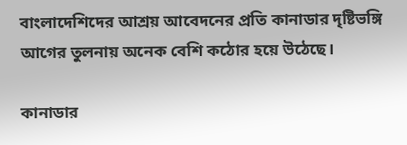বাংলাদেশিদের আশ্রয় আবেদনের প্রতি কানাডার দৃষ্টিভঙ্গি আগের তুলনায় অনেক বেশি কঠোর হয়ে উঠেছে।

কানাডার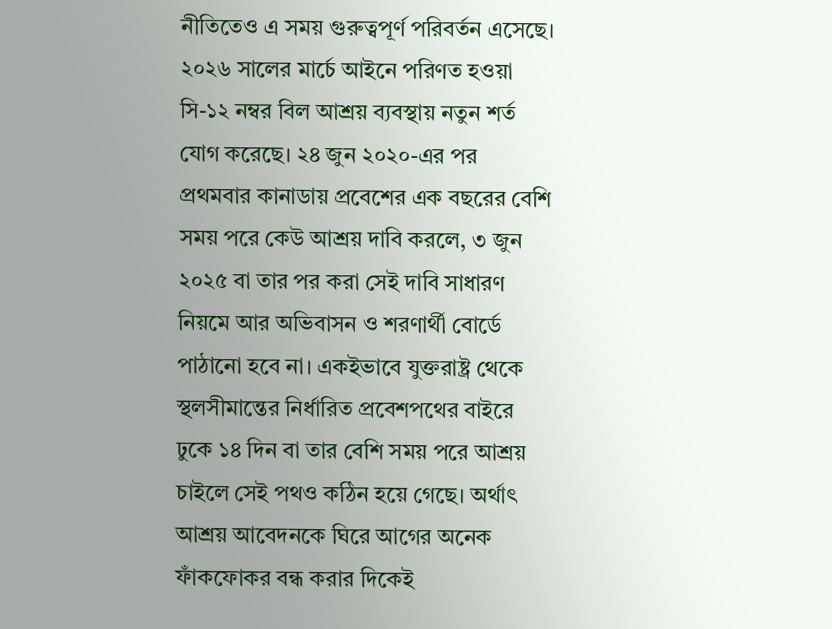নীতিতেও এ সময় গুরুত্বপূর্ণ পরিবর্তন এসেছে। ২০২৬ সালের মার্চে আইনে পরিণত হওয়া সি-১২ নম্বর বিল আশ্রয় ব্যবস্থায় নতুন শর্ত যোগ করেছে। ২৪ জুন ২০২০-এর পর প্রথমবার কানাডায় প্রবেশের এক বছরের বেশি সময় পরে কেউ আশ্রয় দাবি করলে, ৩ জুন ২০২৫ বা তার পর করা সেই দাবি সাধারণ নিয়মে আর অভিবাসন ও শরণার্থী বোর্ডে পাঠানো হবে না। একইভাবে যুক্তরাষ্ট্র থেকে স্থলসীমান্তের নির্ধারিত প্রবেশপথের বাইরে ঢুকে ১৪ দিন বা তার বেশি সময় পরে আশ্রয় চাইলে সেই পথও কঠিন হয়ে গেছে। অর্থাৎ আশ্রয় আবেদনকে ঘিরে আগের অনেক ফাঁকফোকর বন্ধ করার দিকেই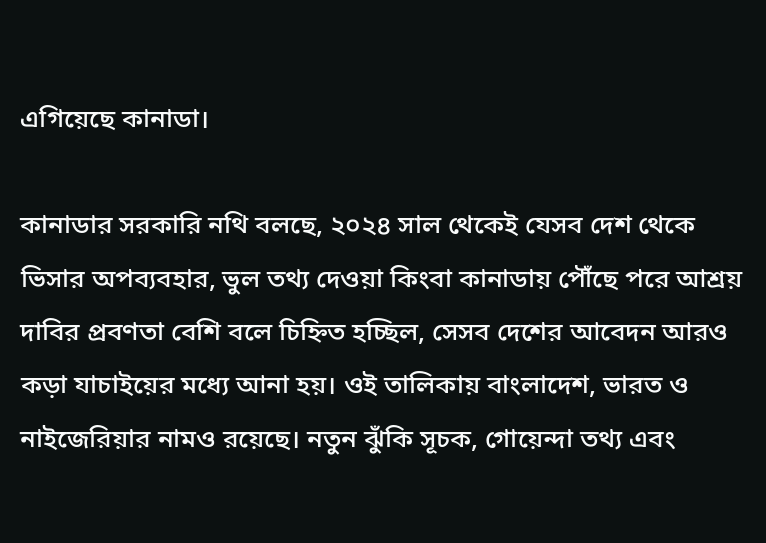এগিয়েছে কানাডা।

কানাডার সরকারি নথি বলছে, ২০২৪ সাল থেকেই যেসব দেশ থেকে ভিসার অপব্যবহার, ভুল তথ্য দেওয়া কিংবা কানাডায় পৌঁছে পরে আশ্রয় দাবির প্রবণতা বেশি বলে চিহ্নিত হচ্ছিল, সেসব দেশের আবেদন আরও কড়া যাচাইয়ের মধ্যে আনা হয়। ওই তালিকায় বাংলাদেশ, ভারত ও নাইজেরিয়ার নামও রয়েছে। নতুন ঝুঁকি সূচক, গোয়েন্দা তথ্য এবং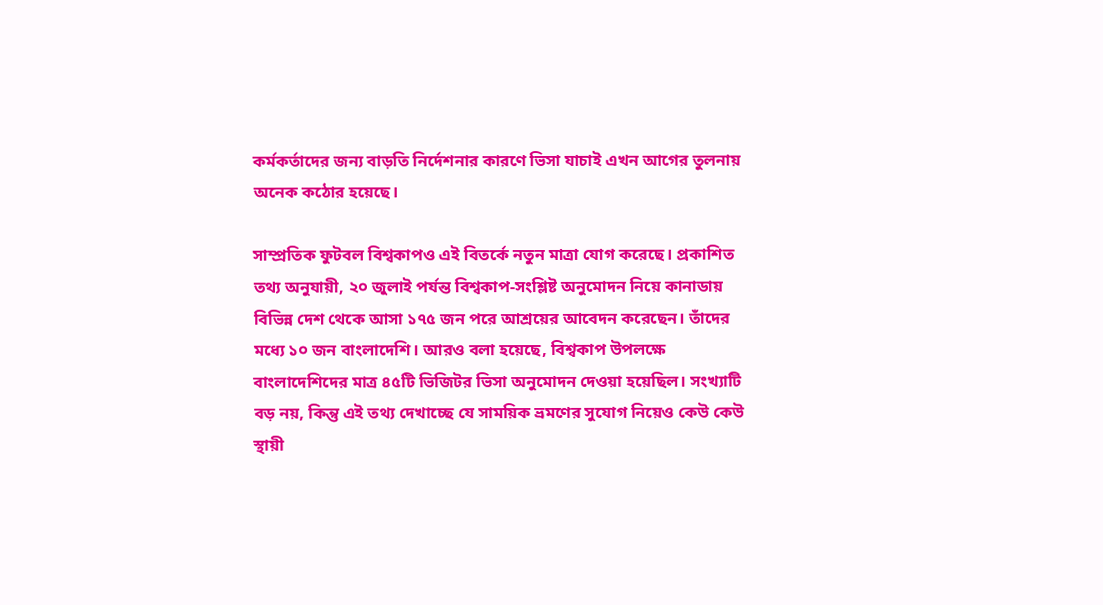কর্মকর্তাদের জন্য বাড়তি নির্দেশনার কারণে ভিসা যাচাই এখন আগের তুলনায় অনেক কঠোর হয়েছে।

সাম্প্রতিক ফুটবল বিশ্বকাপও এই বিতর্কে নতুন মাত্রা যোগ করেছে। প্রকাশিত তথ্য অনুযায়ী, ২০ জুলাই পর্যন্ত বিশ্বকাপ-সংশ্লিষ্ট অনুমোদন নিয়ে কানাডায় বিভিন্ন দেশ থেকে আসা ১৭৫ জন পরে আশ্রয়ের আবেদন করেছেন। তাঁদের মধ্যে ১০ জন বাংলাদেশি। আরও বলা হয়েছে, বিশ্বকাপ উপলক্ষে বাংলাদেশিদের মাত্র ৪৫টি ভিজিটর ভিসা অনুমোদন দেওয়া হয়েছিল। সংখ্যাটি বড় নয়, কিন্তু এই তথ্য দেখাচ্ছে যে সাময়িক ভ্রমণের সুযোগ নিয়েও কেউ কেউ স্থায়ী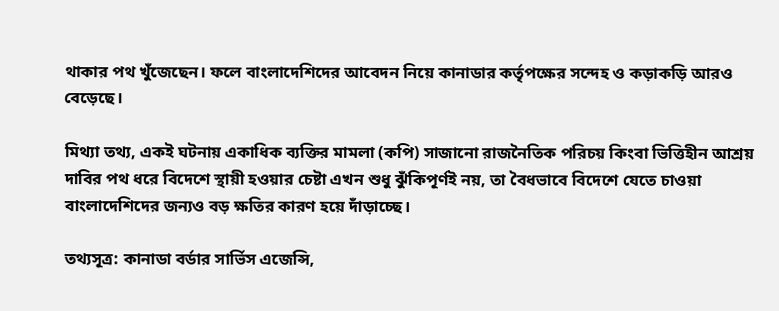থাকার পথ খুঁজেছেন। ফলে বাংলাদেশিদের আবেদন নিয়ে কানাডার কর্তৃপক্ষের সন্দেহ ও কড়াকড়ি আরও বেড়েছে।

মিথ্যা তথ্য, একই ঘটনায় একাধিক ব্যক্তির মামলা (কপি) সাজানো রাজনৈতিক পরিচয় কিংবা ভিত্তিহীন আশ্রয় দাবির পথ ধরে বিদেশে স্থায়ী হওয়ার চেষ্টা এখন শুধু ঝুঁকিপূর্ণই নয়, তা বৈধভাবে বিদেশে যেতে চাওয়া বাংলাদেশিদের জন্যও বড় ক্ষতির কারণ হয়ে দাঁড়াচ্ছে।

তথ্যসূত্র: কানাডা বর্ডার সার্ভিস এজেন্সি,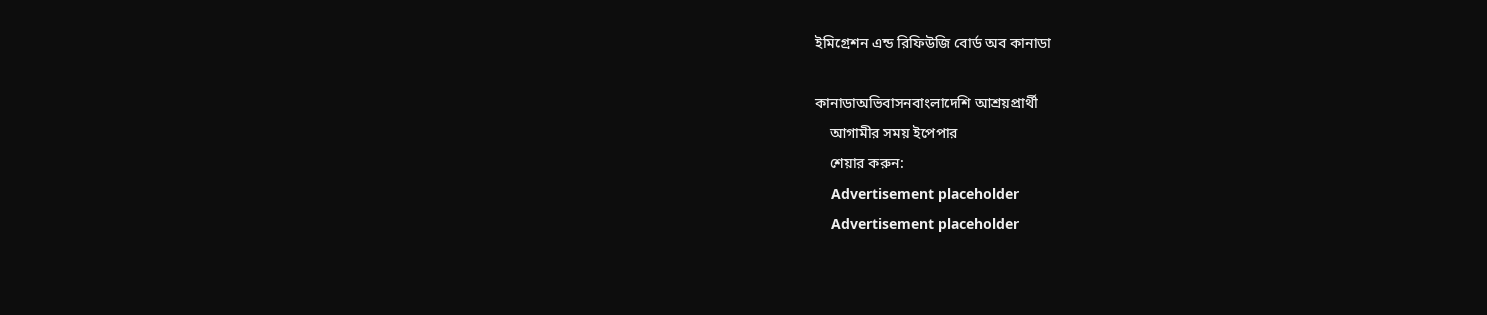ইমিগ্রেশন এন্ড রিফিউজি বোর্ড অব কানাডা

কানাডাঅভিবাসনবাংলাদেশি আশ্রয়প্রার্থী
    আগামীর সময় ইপেপার
    শেয়ার করুন:
    Advertisement placeholder
    Advertisement placeholder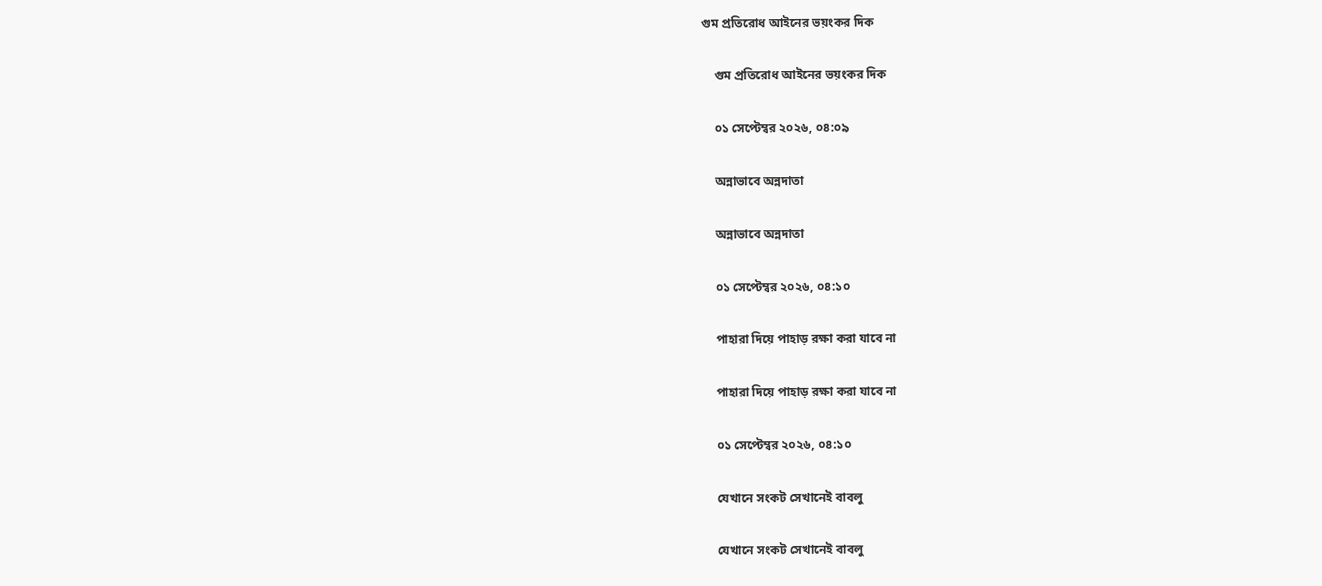গুম প্রতিরোধ আইনের ভয়ংকর দিক

    গুম প্রতিরোধ আইনের ভয়ংকর দিক

    ০১ সেপ্টেম্বর ২০২৬, ০৪:০৯

    অন্নাভাবে অন্নদাতা

    অন্নাভাবে অন্নদাতা

    ০১ সেপ্টেম্বর ২০২৬, ০৪:১০

    পাহারা দিয়ে পাহাড় রক্ষা করা যাবে না

    পাহারা দিয়ে পাহাড় রক্ষা করা যাবে না

    ০১ সেপ্টেম্বর ২০২৬, ০৪:১০

    যেখানে সংকট সেখানেই বাবলু

    যেখানে সংকট সেখানেই বাবলু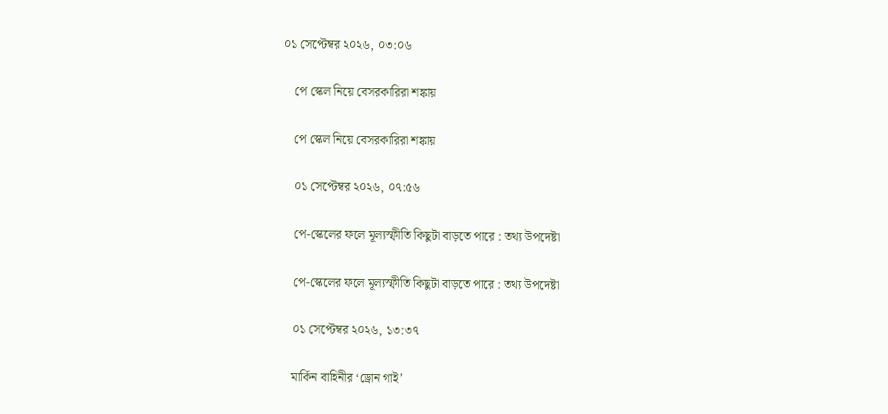০১ সেপ্টেম্বর ২০২৬, ০৩:০৬

    পে স্কেল নিয়ে বেসরকারিরা শঙ্কায়

    পে স্কেল নিয়ে বেসরকারিরা শঙ্কায়

    ০১ সেপ্টেম্বর ২০২৬, ০৭:৫৬

    পে-স্কেলের ফলে মূল্যস্ফীতি কিছুটা বাড়তে পারে : তথ্য উপদেষ্টা

    পে-স্কেলের ফলে মূল্যস্ফীতি কিছুটা বাড়তে পারে : তথ্য উপদেষ্টা

    ০১ সেপ্টেম্বর ২০২৬, ১৩:৩৭

    মার্কিন বাহিনীর ‘ড্রোন গাই’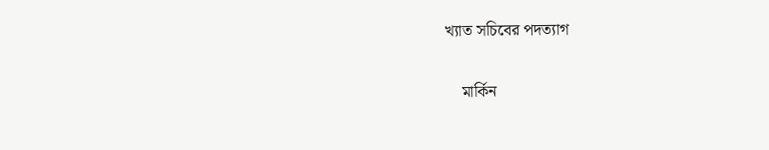খ্যাত সচিবের পদত্যাগ

    মার্কিন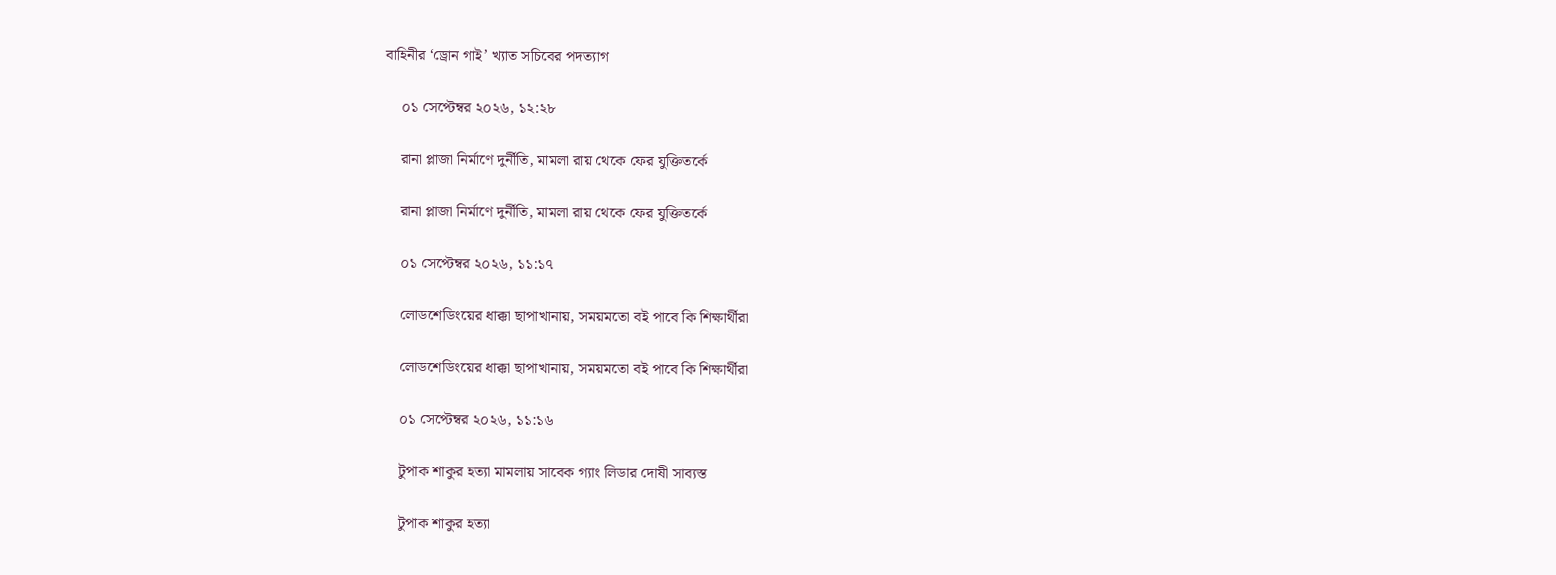বাহিনীর ‘ড্রোন গাই’ খ্যাত সচিবের পদত্যাগ

    ০১ সেপ্টেম্বর ২০২৬, ১২:২৮

    রানা প্লাজা নির্মাণে দুর্নীতি, মামলা রায় থেকে ফের যুক্তিতর্কে

    রানা প্লাজা নির্মাণে দুর্নীতি, মামলা রায় থেকে ফের যুক্তিতর্কে

    ০১ সেপ্টেম্বর ২০২৬, ১১:১৭

    লোডশেডিংয়ের ধাক্কা ছাপাখানায়, সময়মতো বই পাবে কি শিক্ষার্থীরা

    লোডশেডিংয়ের ধাক্কা ছাপাখানায়, সময়মতো বই পাবে কি শিক্ষার্থীরা

    ০১ সেপ্টেম্বর ২০২৬, ১১:১৬

    টুপাক শাকুর হত্যা মামলায় সাবেক গ্যাং লিডার দোষী সাব্যস্ত

    টুপাক শাকুর হত্যা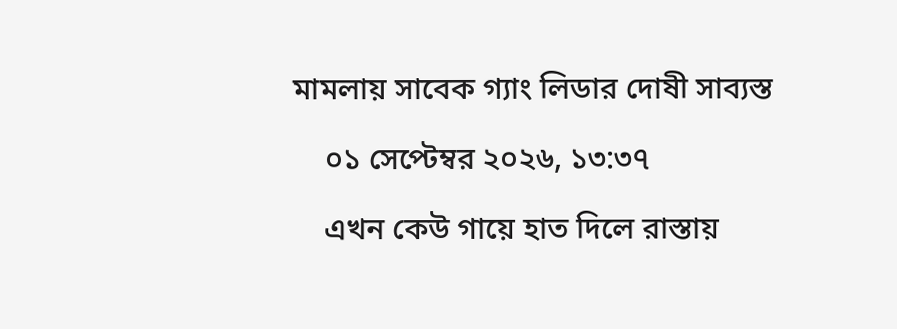মামলায় সাবেক গ্যাং লিডার দোষী সাব্যস্ত

    ০১ সেপ্টেম্বর ২০২৬, ১৩:৩৭

    এখন কেউ গায়ে হাত দিলে রাস্তায়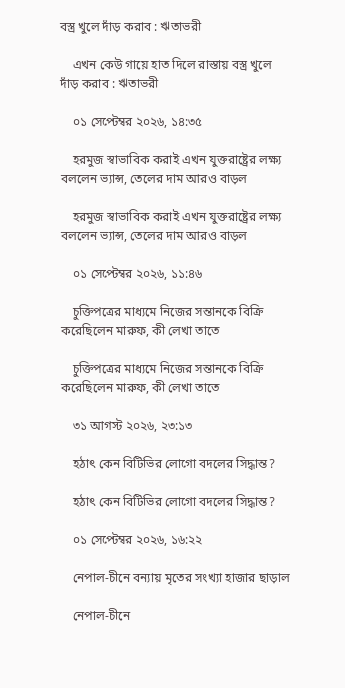বস্ত্র খুলে দাঁড় করাব : ঋতাভরী

    এখন কেউ গায়ে হাত দিলে রাস্তায় বস্ত্র খুলে দাঁড় করাব : ঋতাভরী

    ০১ সেপ্টেম্বর ২০২৬, ১৪:৩৫

    হরমুজ স্বাভাবিক করাই এখন যুক্তরাষ্ট্রের লক্ষ্য বললেন ভ্যান্স, তেলের দাম আরও বাড়ল

    হরমুজ স্বাভাবিক করাই এখন যুক্তরাষ্ট্রের লক্ষ্য বললেন ভ্যান্স, তেলের দাম আরও বাড়ল

    ০১ সেপ্টেম্বর ২০২৬, ১১:৪৬

    চুক্তিপত্রের মাধ্যমে নিজের সন্তানকে বিক্রি করেছিলেন মারুফ, কী লেখা তাতে

    চুক্তিপত্রের মাধ্যমে নিজের সন্তানকে বিক্রি করেছিলেন মারুফ, কী লেখা তাতে

    ৩১ আগস্ট ২০২৬, ২৩:১৩

    হঠাৎ কেন বিটিভির লোগো বদলের সিদ্ধান্ত?

    হঠাৎ কেন বিটিভির লোগো বদলের সিদ্ধান্ত?

    ০১ সেপ্টেম্বর ২০২৬, ১৬:২২

    নেপাল-চীনে বন্যায় মৃতের সংখ্যা হাজার ছাড়াল

    নেপাল-চীনে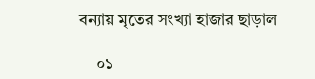বন্যায় মৃতের সংখ্যা হাজার ছাড়াল

    ০১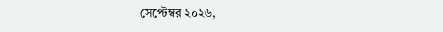সেপ্টেম্বর ২০২৬,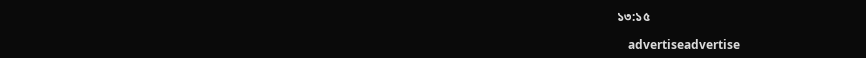১৩:১৫

    advertiseadvertise